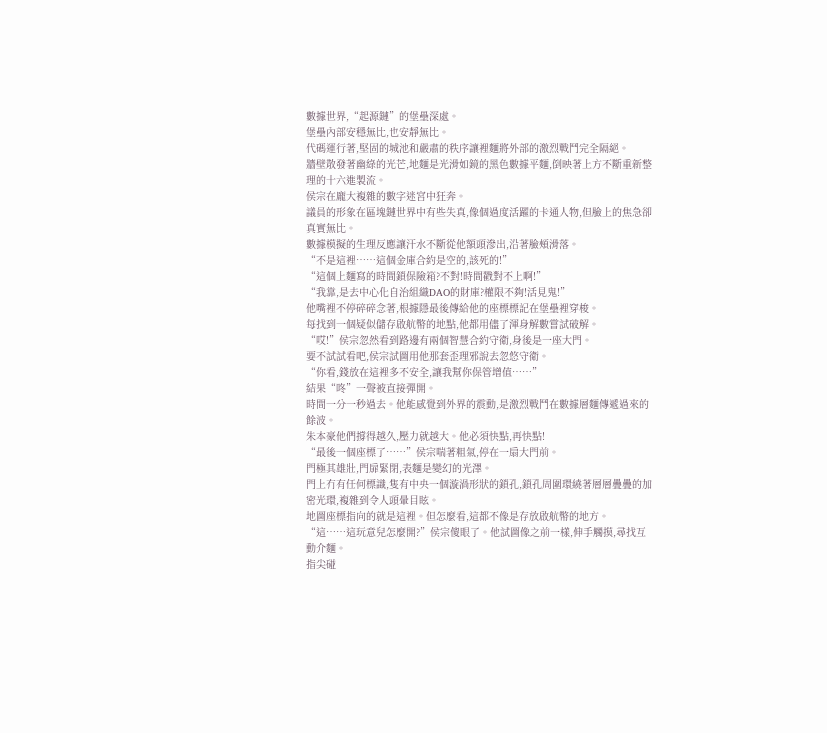數據世界,“起源鏈”的堡壘深處。
堡壘內部安穩無比,也安靜無比。
代碼運行著,堅固的城池和嚴肅的秩序讓裡麵將外部的激烈戰鬥完全隔絕。
牆壁散發著幽綠的光芒,地麵是光滑如鏡的黑色數據平麵,倒映著上方不斷重新整理的十六進製流。
侯宗在龐大複雜的數字迷宮中狂奔。
議員的形象在區塊鏈世界中有些失真,像個過度活躍的卡通人物,但臉上的焦急卻真實無比。
數據模擬的生理反應讓汗水不斷從他額頭滲出,沿著臉頰滑落。
“不是這裡……這個金庫合約是空的,該死的!”
“這個上麵寫的時間鎖保險箱?不對!時間戳對不上啊!”
“我靠,是去中心化自治組織DAO的財庫?權限不夠!活見鬼!”
他嘴裡不停碎碎念著,根據隱最後傳給他的座標標記在堡壘裡穿梭。
每找到一個疑似儲存啟航幣的地點,他都用儘了渾身解數嘗試破解。
“哎!”侯宗忽然看到路邊有兩個智慧合約守衛,身後是一座大門。
要不試試看吧,侯宗試圖用他那套歪理邪說去忽悠守衛。
“你看,錢放在這裡多不安全,讓我幫你保管增值……”
結果“咚”一聲被直接彈開。
時間一分一秒過去。他能感覺到外界的震動,是激烈戰鬥在數據層麵傳遞過來的餘波。
朱本豪他們撐得越久,壓力就越大。他必須快點,再快點!
“最後一個座標了……”侯宗喘著粗氣,停在一扇大門前。
門極其雄壯,門扉緊閉,表麵是變幻的光澤。
門上冇有任何標識,隻有中央一個漩渦形狀的鎖孔,鎖孔周圍環繞著層層疊疊的加密光環,複雜到令人頭暈目眩。
地圖座標指向的就是這裡。但怎麼看,這都不像是存放啟航幣的地方。
“這……這玩意兒怎麼開?”侯宗傻眼了。他試圖像之前一樣,伸手觸摸,尋找互動介麵。
指尖碰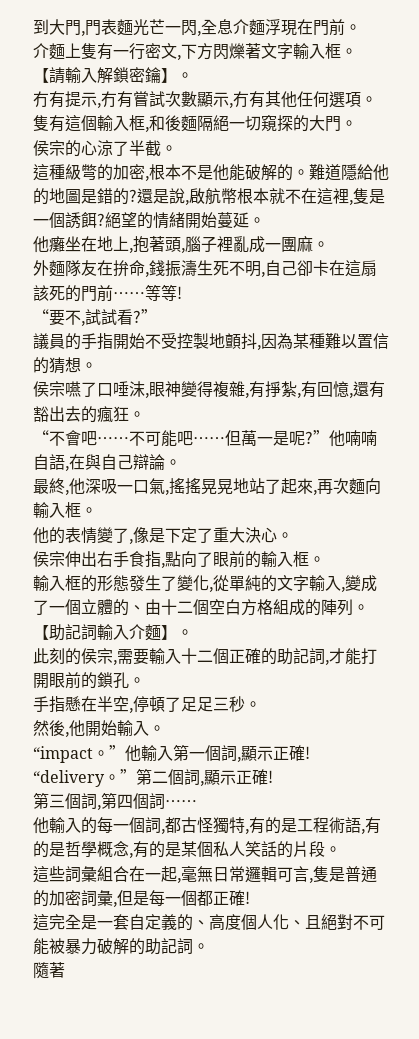到大門,門表麵光芒一閃,全息介麵浮現在門前。
介麵上隻有一行密文,下方閃爍著文字輸入框。
【請輸入解鎖密鑰】。
冇有提示,冇有嘗試次數顯示,冇有其他任何選項。
隻有這個輸入框,和後麵隔絕一切窺探的大門。
侯宗的心涼了半截。
這種級彆的加密,根本不是他能破解的。難道隱給他的地圖是錯的?還是說,啟航幣根本就不在這裡,隻是一個誘餌?絕望的情緒開始蔓延。
他癱坐在地上,抱著頭,腦子裡亂成一團麻。
外麵隊友在拚命,錢振濤生死不明,自己卻卡在這扇該死的門前……等等!
“要不,試試看?”
議員的手指開始不受控製地顫抖,因為某種難以置信的猜想。
侯宗嚥了口唾沫,眼神變得複雜,有掙紮,有回憶,還有豁出去的瘋狂。
“不會吧……不可能吧……但萬一是呢?”他喃喃自語,在與自己辯論。
最終,他深吸一口氣,搖搖晃晃地站了起來,再次麵向輸入框。
他的表情變了,像是下定了重大決心。
侯宗伸出右手食指,點向了眼前的輸入框。
輸入框的形態發生了變化,從單純的文字輸入,變成了一個立體的、由十二個空白方格組成的陣列。
【助記詞輸入介麵】。
此刻的侯宗,需要輸入十二個正確的助記詞,才能打開眼前的鎖孔。
手指懸在半空,停頓了足足三秒。
然後,他開始輸入。
“impact。”他輸入第一個詞,顯示正確!
“delivery。”第二個詞,顯示正確!
第三個詞,第四個詞……
他輸入的每一個詞,都古怪獨特,有的是工程術語,有的是哲學概念,有的是某個私人笑話的片段。
這些詞彙組合在一起,毫無日常邏輯可言,隻是普通的加密詞彙,但是每一個都正確!
這完全是一套自定義的、高度個人化、且絕對不可能被暴力破解的助記詞。
隨著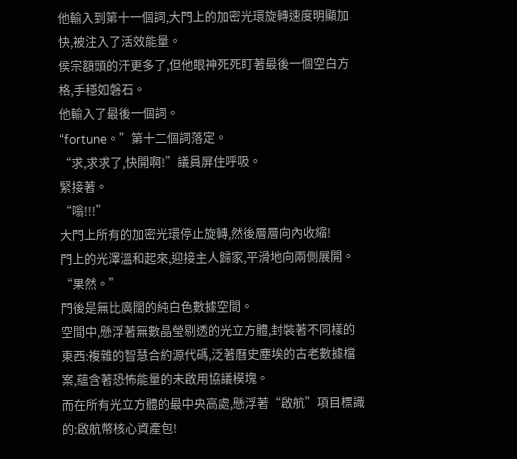他輸入到第十一個詞,大門上的加密光環旋轉速度明顯加快,被注入了活效能量。
侯宗額頭的汗更多了,但他眼神死死盯著最後一個空白方格,手穩如磐石。
他輸入了最後一個詞。
“fortune。”第十二個詞落定。
“求,求求了,快開啊!”議員屏住呼吸。
緊接著。
“嗡!!!”
大門上所有的加密光環停止旋轉,然後層層向內收縮!
門上的光澤溫和起來,迎接主人歸家,平滑地向兩側展開。
“果然。”
門後是無比廣闊的純白色數據空間。
空間中,懸浮著無數晶瑩剔透的光立方體,封裝著不同樣的東西:複雜的智慧合約源代碼,泛著曆史塵埃的古老數據檔案,蘊含著恐怖能量的未啟用協議模塊。
而在所有光立方體的最中央高處,懸浮著“啟航”項目標識的:啟航幣核心資產包!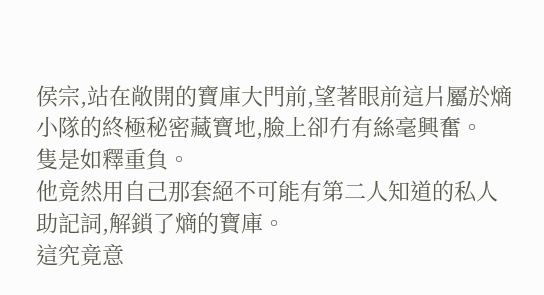侯宗,站在敞開的寶庫大門前,望著眼前這片屬於熵小隊的終極秘密藏寶地,臉上卻冇有絲毫興奮。
隻是如釋重負。
他竟然用自己那套絕不可能有第二人知道的私人助記詞,解鎖了熵的寶庫。
這究竟意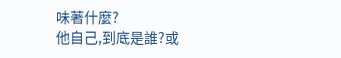味著什麼?
他自己,到底是誰?或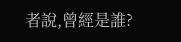者說,曾經是誰?